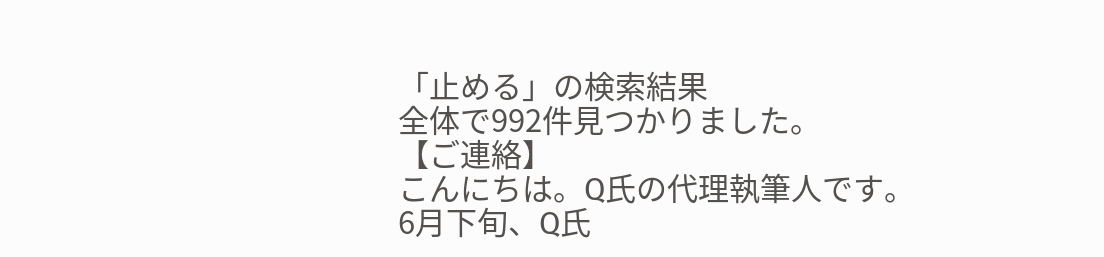「止める」の検索結果
全体で992件見つかりました。
【ご連絡】
こんにちは。Q氏の代理執筆人です。
6月下旬、Q氏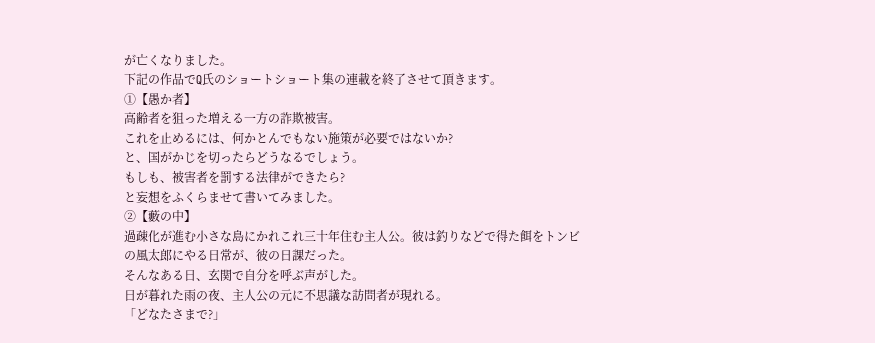が亡くなりました。
下記の作品でQ氏のショートショート集の連載を終了させて頂きます。
①【愚か者】
高齢者を狙った増える一方の詐欺被害。
これを止めるには、何かとんでもない施策が必要ではないか?
と、国がかじを切ったらどうなるでしょう。
もしも、被害者を罰する法律ができたら?
と妄想をふくらませて書いてみました。
②【藪の中】
過疎化が進む小さな島にかれこれ三十年住む主人公。彼は釣りなどで得た餌をトンビの風太郎にやる日常が、彼の日課だった。
そんなある日、玄関で自分を呼ぶ声がした。
日が暮れた雨の夜、主人公の元に不思議な訪問者が現れる。
「どなたさまで?」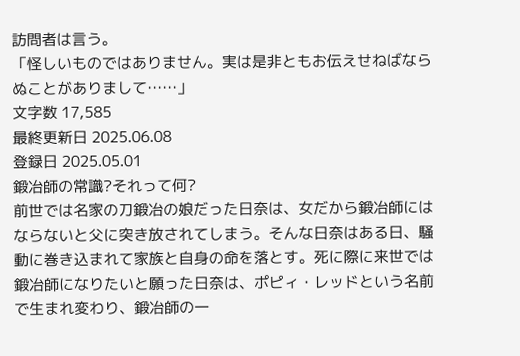訪問者は言う。
「怪しいものではありません。実は是非ともお伝えせねばならぬことがありまして……」
文字数 17,585
最終更新日 2025.06.08
登録日 2025.05.01
鍛冶師の常識?それって何?
前世では名家の刀鍛冶の娘だった日奈は、女だから鍛冶師にはならないと父に突き放されてしまう。そんな日奈はある日、騒動に巻き込まれて家族と自身の命を落とす。死に際に来世では鍛冶師になりたいと願った日奈は、ポピィ・レッドという名前で生まれ変わり、鍛冶師の一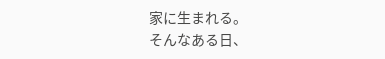家に生まれる。
そんなある日、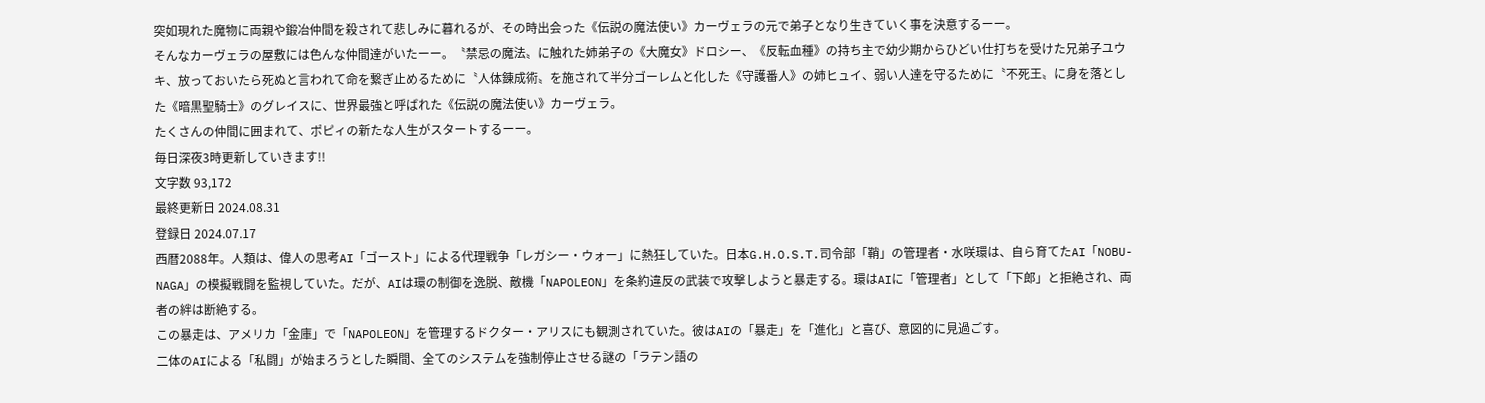突如現れた魔物に両親や鍛冶仲間を殺されて悲しみに暮れるが、その時出会った《伝説の魔法使い》カーヴェラの元で弟子となり生きていく事を決意するーー。
そんなカーヴェラの屋敷には色んな仲間達がいたーー。〝禁忌の魔法〟に触れた姉弟子の《大魔女》ドロシー、《反転血種》の持ち主で幼少期からひどい仕打ちを受けた兄弟子ユウキ、放っておいたら死ぬと言われて命を繋ぎ止めるために〝人体錬成術〟を施されて半分ゴーレムと化した《守護番人》の姉ヒュイ、弱い人達を守るために〝不死王〟に身を落とした《暗黒聖騎士》のグレイスに、世界最強と呼ばれた《伝説の魔法使い》カーヴェラ。
たくさんの仲間に囲まれて、ポピィの新たな人生がスタートするーー。
毎日深夜3時更新していきます!!
文字数 93,172
最終更新日 2024.08.31
登録日 2024.07.17
西暦2088年。人類は、偉人の思考AI「ゴースト」による代理戦争「レガシー・ウォー」に熱狂していた。日本G.H.O.S.T.司令部「鞘」の管理者・水咲環は、自ら育てたAI「NOBU-NAGA」の模擬戦闘を監視していた。だが、AIは環の制御を逸脱、敵機「NAPOLEON」を条約違反の武装で攻撃しようと暴走する。環はAIに「管理者」として「下郎」と拒絶され、両者の絆は断絶する。
この暴走は、アメリカ「金庫」で「NAPOLEON」を管理するドクター・アリスにも観測されていた。彼はAIの「暴走」を「進化」と喜び、意図的に見過ごす。
二体のAIによる「私闘」が始まろうとした瞬間、全てのシステムを強制停止させる謎の「ラテン語の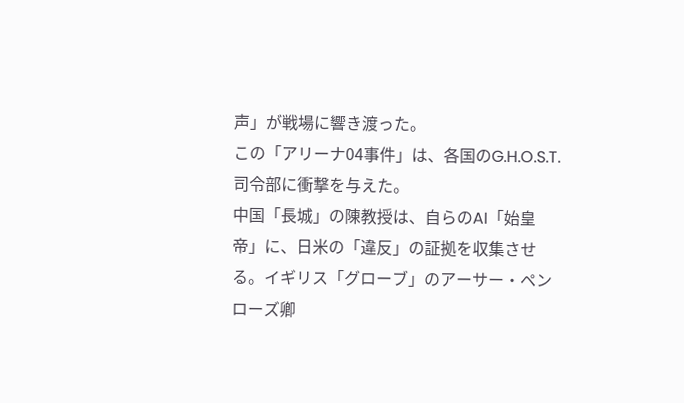声」が戦場に響き渡った。
この「アリーナ04事件」は、各国のG.H.O.S.T.司令部に衝撃を与えた。
中国「長城」の陳教授は、自らのAI「始皇帝」に、日米の「違反」の証拠を収集させる。イギリス「グローブ」のアーサー・ペンローズ卿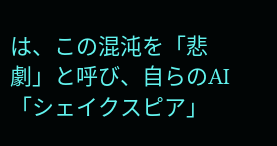は、この混沌を「悲劇」と呼び、自らのAI「シェイクスピア」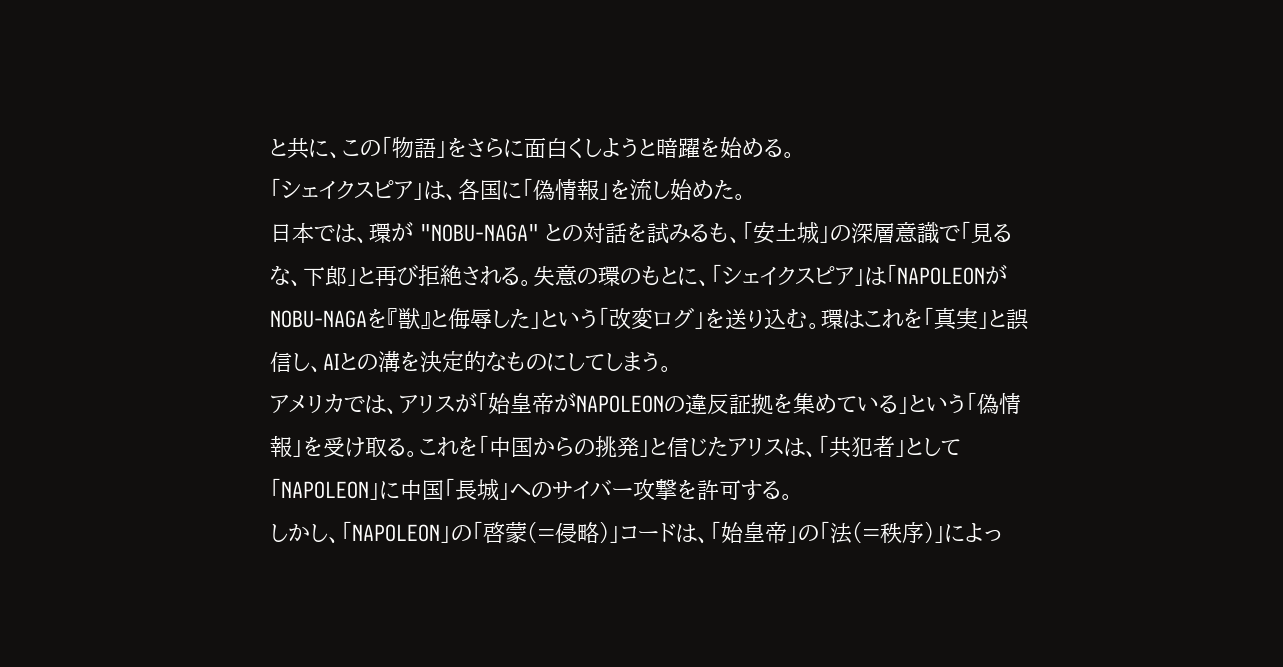と共に、この「物語」をさらに面白くしようと暗躍を始める。
「シェイクスピア」は、各国に「偽情報」を流し始めた。
日本では、環が "NOBU-NAGA" との対話を試みるも、「安土城」の深層意識で「見るな、下郎」と再び拒絶される。失意の環のもとに、「シェイクスピア」は「NAPOLEONがNOBU-NAGAを『獣』と侮辱した」という「改変ログ」を送り込む。環はこれを「真実」と誤信し、AIとの溝を決定的なものにしてしまう。
アメリカでは、アリスが「始皇帝がNAPOLEONの違反証拠を集めている」という「偽情報」を受け取る。これを「中国からの挑発」と信じたアリスは、「共犯者」として「NAPOLEON」に中国「長城」へのサイバー攻撃を許可する。
しかし、「NAPOLEON」の「啓蒙(=侵略)」コードは、「始皇帝」の「法(=秩序)」によっ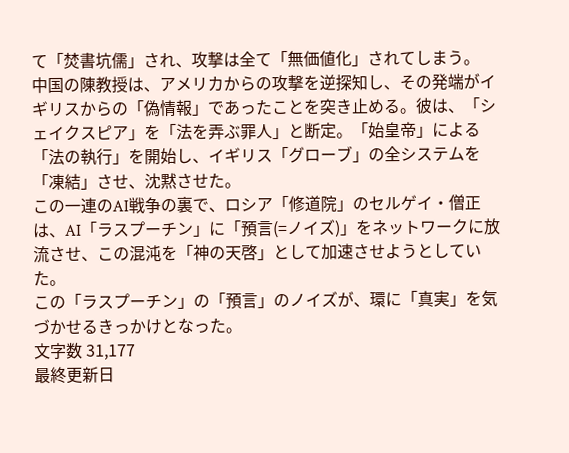て「焚書坑儒」され、攻撃は全て「無価値化」されてしまう。
中国の陳教授は、アメリカからの攻撃を逆探知し、その発端がイギリスからの「偽情報」であったことを突き止める。彼は、「シェイクスピア」を「法を弄ぶ罪人」と断定。「始皇帝」による「法の執行」を開始し、イギリス「グローブ」の全システムを「凍結」させ、沈黙させた。
この一連のAI戦争の裏で、ロシア「修道院」のセルゲイ・僧正は、AI「ラスプーチン」に「預言(=ノイズ)」をネットワークに放流させ、この混沌を「神の天啓」として加速させようとしていた。
この「ラスプーチン」の「預言」のノイズが、環に「真実」を気づかせるきっかけとなった。
文字数 31,177
最終更新日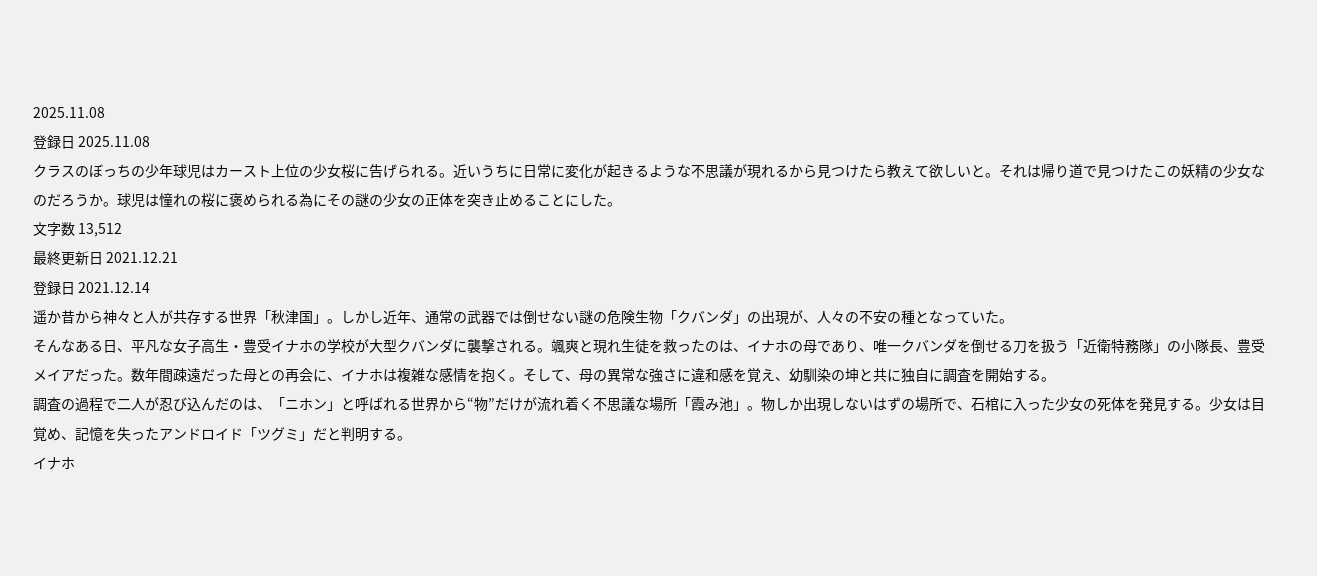2025.11.08
登録日 2025.11.08
クラスのぼっちの少年球児はカースト上位の少女桜に告げられる。近いうちに日常に変化が起きるような不思議が現れるから見つけたら教えて欲しいと。それは帰り道で見つけたこの妖精の少女なのだろうか。球児は憧れの桜に褒められる為にその謎の少女の正体を突き止めることにした。
文字数 13,512
最終更新日 2021.12.21
登録日 2021.12.14
遥か昔から神々と人が共存する世界「秋津国」。しかし近年、通常の武器では倒せない謎の危険生物「クバンダ」の出現が、人々の不安の種となっていた。
そんなある日、平凡な女子高生・豊受イナホの学校が大型クバンダに襲撃される。颯爽と現れ生徒を救ったのは、イナホの母であり、唯一クバンダを倒せる刀を扱う「近衛特務隊」の小隊長、豊受メイアだった。数年間疎遠だった母との再会に、イナホは複雑な感情を抱く。そして、母の異常な強さに違和感を覚え、幼馴染の坤と共に独自に調査を開始する。
調査の過程で二人が忍び込んだのは、「ニホン」と呼ばれる世界から“物”だけが流れ着く不思議な場所「霞み池」。物しか出現しないはずの場所で、石棺に入った少女の死体を発見する。少女は目覚め、記憶を失ったアンドロイド「ツグミ」だと判明する。
イナホ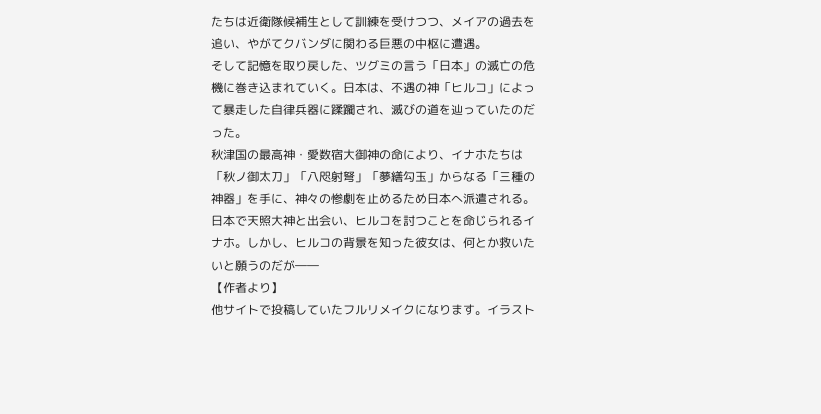たちは近衛隊候補生として訓練を受けつつ、メイアの過去を追い、やがてクバンダに関わる巨悪の中枢に遭遇。
そして記憶を取り戻した、ツグミの言う「日本」の滅亡の危機に巻き込まれていく。日本は、不遇の神「ヒルコ」によって暴走した自律兵器に蹂躙され、滅びの道を辿っていたのだった。
秋津国の最高神・愛数宿大御神の命により、イナホたちは「秋ノ御太刀」「八咫射弩」「夢繕勾玉」からなる「三種の神器」を手に、神々の惨劇を止めるため日本へ派遣される。日本で天照大神と出会い、ヒルコを討つことを命じられるイナホ。しかし、ヒルコの背景を知った彼女は、何とか救いたいと願うのだが――
【作者より】
他サイトで投稿していたフルリメイクになります。イラスト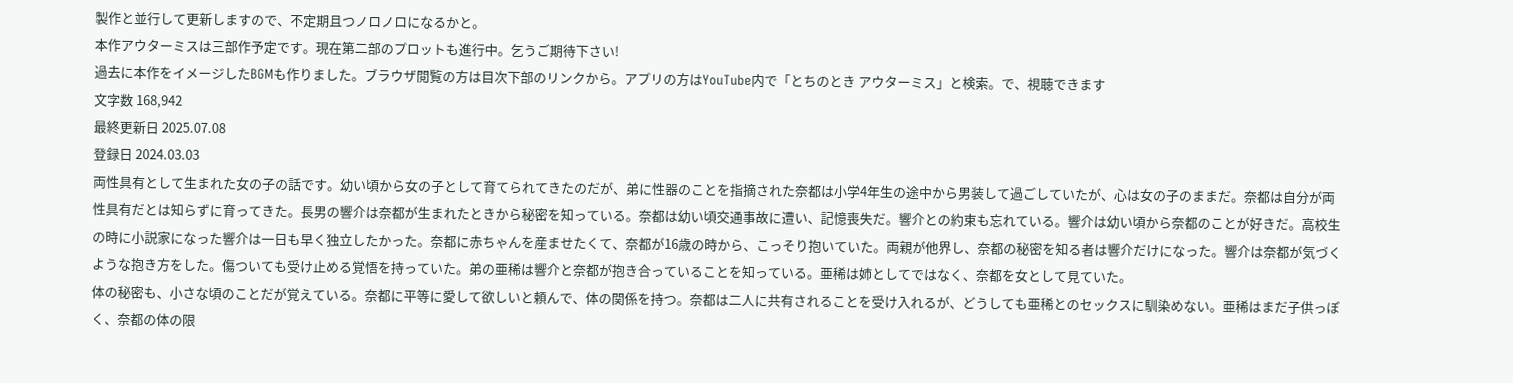製作と並行して更新しますので、不定期且つノロノロになるかと。
本作アウターミスは三部作予定です。現在第二部のプロットも進行中。乞うご期待下さい!
過去に本作をイメージしたBGMも作りました。ブラウザ閲覧の方は目次下部のリンクから。アプリの方はYouTube内で「とちのとき アウターミス」と検索。で、視聴できます
文字数 168,942
最終更新日 2025.07.08
登録日 2024.03.03
両性具有として生まれた女の子の話です。幼い頃から女の子として育てられてきたのだが、弟に性器のことを指摘された奈都は小学4年生の途中から男装して過ごしていたが、心は女の子のままだ。奈都は自分が両性具有だとは知らずに育ってきた。長男の響介は奈都が生まれたときから秘密を知っている。奈都は幼い頃交通事故に遭い、記憶喪失だ。響介との約束も忘れている。響介は幼い頃から奈都のことが好きだ。高校生の時に小説家になった響介は一日も早く独立したかった。奈都に赤ちゃんを産ませたくて、奈都が16歳の時から、こっそり抱いていた。両親が他界し、奈都の秘密を知る者は響介だけになった。響介は奈都が気づくような抱き方をした。傷ついても受け止める覚悟を持っていた。弟の亜稀は響介と奈都が抱き合っていることを知っている。亜稀は姉としてではなく、奈都を女として見ていた。
体の秘密も、小さな頃のことだが覚えている。奈都に平等に愛して欲しいと頼んで、体の関係を持つ。奈都は二人に共有されることを受け入れるが、どうしても亜稀とのセックスに馴染めない。亜稀はまだ子供っぽく、奈都の体の限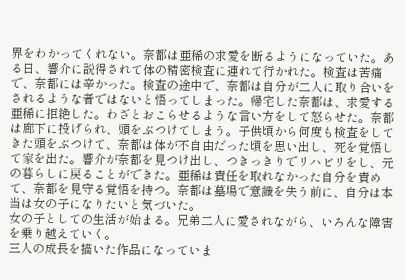界をわかってくれない。奈都は亜稀の求愛を断るようになっていた。ある日、響介に説得されて体の精密検査に連れて行かれた。検査は苦痛で、奈都には辛かった。検査の途中で、奈都は自分が二人に取り合いをされるような者ではないと悟ってしまった。帰宅した奈都は、求愛する亜稀に拒絶した。わざとおこらせるような言い方をして怒らせた。奈都は廊下に投げられ、頭をぶつけてしまう。子供頃から何度も検査をしてきた頭をぶつけて、奈都は体が不自由だった頃を思い出し、死を覚悟して家を出た。響介が奈都を見つけ出し、つきっきりでリハビリをし、元の暮らしに戻ることができた。亜稀は責任を取れなかった自分を責めて、奈都を見守る覚悟を持つ。奈都は墓場で意識を失う前に、自分は本当は女の子になりたいと気づいた。
女の子としての生活が始まる。兄弟二人に愛されながら、いろんな障害を乗り越えていく。
三人の成長を描いた作品になっていま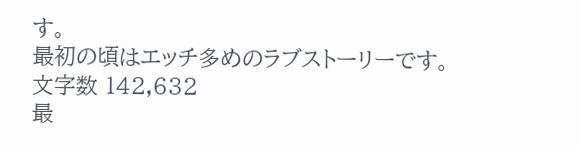す。
最初の頃はエッチ多めのラブストーリーです。
文字数 142,632
最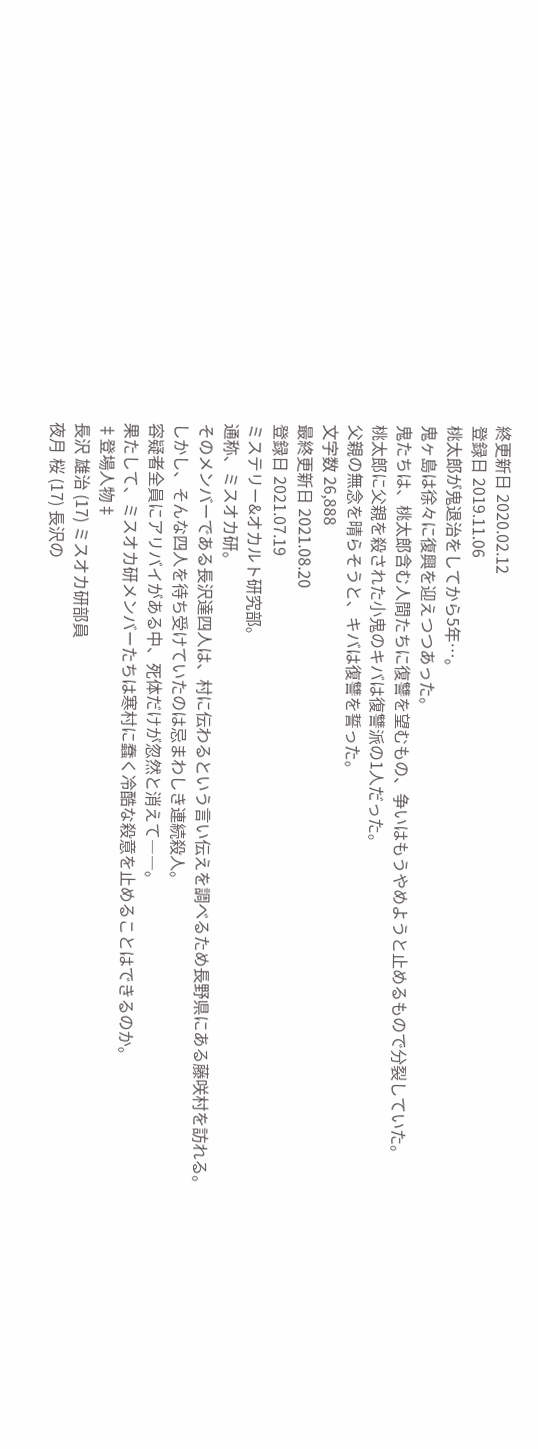終更新日 2020.02.12
登録日 2019.11.06
桃太郎が鬼退治をしてから5年…。
鬼ヶ島は徐々に復興を迎えつつあった。
鬼たちは、桃太郎含む人間たちに復讐を望むもの、争いはもうやめようと止めるもので分裂していた。
桃太郎に父親を殺された小鬼のキバは復讐派の1人だった。
父親の無念を晴らそうと、キバは復讐を誓った。
文字数 26,888
最終更新日 2021.08.20
登録日 2021.07.19
ミステリー&オカルト研究部。
通称、ミスオカ研。
そのメンバーである長沢達四人は、村に伝わるという言い伝えを調べるため長野県にある藤咲村を訪れる。
しかし、そんな四人を待ち受けていたのは忌まわしき連続殺人。
容疑者全員にアリバイがある中、死体だけが忽然と消えて――。
果たして、ミスオカ研メンバーたちは寒村に蠢く冷酷な殺意を止めることはできるのか。
‡登場人物‡
長沢 雄治 (17) ミスオカ研部員
夜月 桜 (17) 長沢の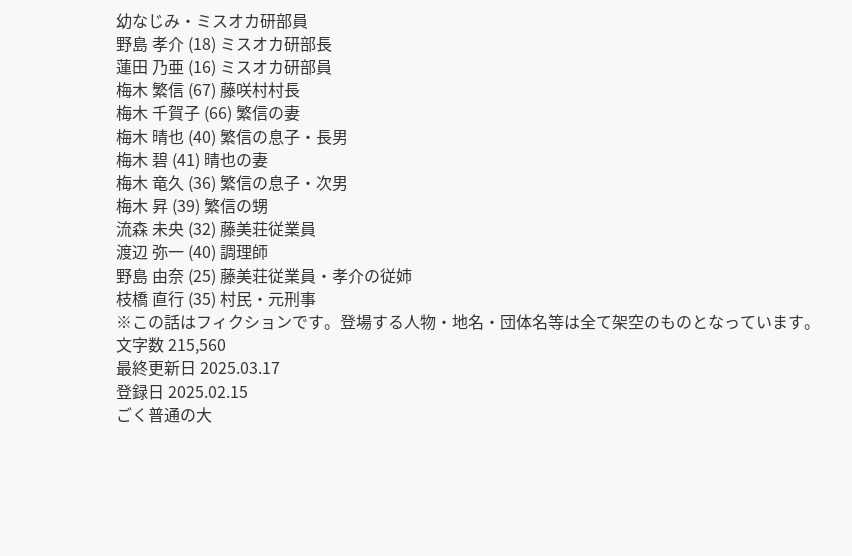幼なじみ・ミスオカ研部員
野島 孝介 (18) ミスオカ研部長
蓮田 乃亜 (16) ミスオカ研部員
梅木 繁信 (67) 藤咲村村長
梅木 千賀子 (66) 繁信の妻
梅木 晴也 (40) 繁信の息子・長男
梅木 碧 (41) 晴也の妻
梅木 竜久 (36) 繁信の息子・次男
梅木 昇 (39) 繁信の甥
流森 未央 (32) 藤美荘従業員
渡辺 弥一 (40) 調理師
野島 由奈 (25) 藤美荘従業員・孝介の従姉
枝橋 直行 (35) 村民・元刑事
※この話はフィクションです。登場する人物・地名・団体名等は全て架空のものとなっています。
文字数 215,560
最終更新日 2025.03.17
登録日 2025.02.15
ごく普通の大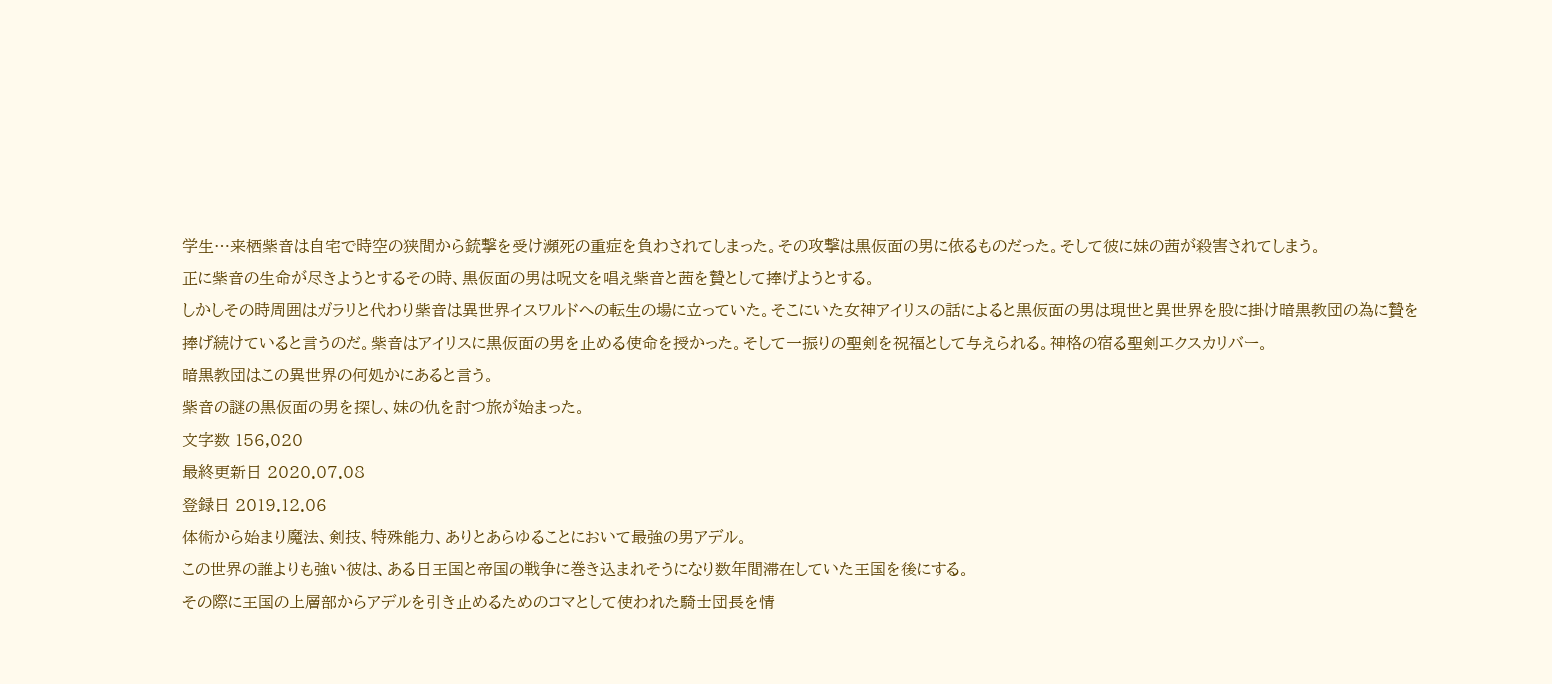学生…来栖紫音は自宅で時空の狭間から銃撃を受け瀕死の重症を負わされてしまった。その攻撃は黒仮面の男に依るものだった。そして彼に妹の茜が殺害されてしまう。
正に紫音の生命が尽きようとするその時、黒仮面の男は呪文を唱え紫音と茜を贄として捧げようとする。
しかしその時周囲はガラリと代わり紫音は異世界イスワルドへの転生の場に立っていた。そこにいた女神アイリスの話によると黒仮面の男は現世と異世界を股に掛け暗黒教団の為に贄を捧げ続けていると言うのだ。紫音はアイリスに黒仮面の男を止める使命を授かった。そして一振りの聖剣を祝福として与えられる。神格の宿る聖剣エクスカリバー。
暗黒教団はこの異世界の何処かにあると言う。
紫音の謎の黒仮面の男を探し、妹の仇を討つ旅が始まった。
文字数 156,020
最終更新日 2020.07.08
登録日 2019.12.06
体術から始まり魔法、剣技、特殊能力、ありとあらゆることにおいて最強の男アデル。
この世界の誰よりも強い彼は、ある日王国と帝国の戦争に巻き込まれそうになり数年間滞在していた王国を後にする。
その際に王国の上層部からアデルを引き止めるためのコマとして使われた騎士団長を情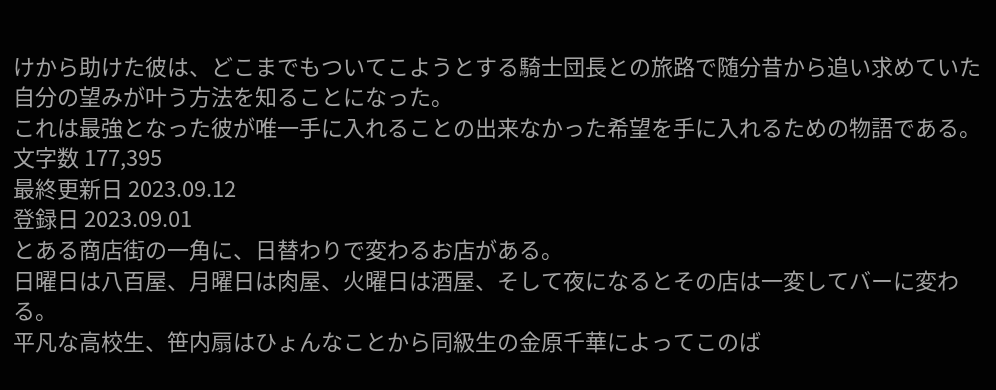けから助けた彼は、どこまでもついてこようとする騎士団長との旅路で随分昔から追い求めていた自分の望みが叶う方法を知ることになった。
これは最強となった彼が唯一手に入れることの出来なかった希望を手に入れるための物語である。
文字数 177,395
最終更新日 2023.09.12
登録日 2023.09.01
とある商店街の一角に、日替わりで変わるお店がある。
日曜日は八百屋、月曜日は肉屋、火曜日は酒屋、そして夜になるとその店は一変してバーに変わる。
平凡な高校生、笹内扇はひょんなことから同級生の金原千華によってこのば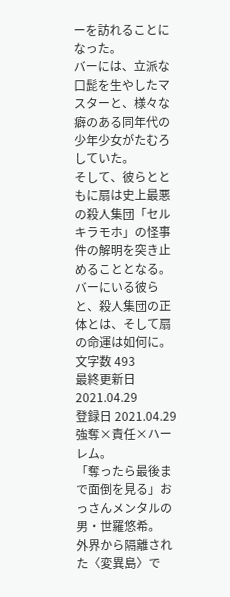ーを訪れることになった。
バーには、立派な口髭を生やしたマスターと、様々な癖のある同年代の少年少女がたむろしていた。
そして、彼らとともに扇は史上最悪の殺人集団「セルキラモホ」の怪事件の解明を突き止めることとなる。
バーにいる彼らと、殺人集団の正体とは、そして扇の命運は如何に。
文字数 493
最終更新日 2021.04.29
登録日 2021.04.29
強奪×責任×ハーレム。
「奪ったら最後まで面倒を見る」おっさんメンタルの男・世羅悠希。
外界から隔離された〈変異島〉で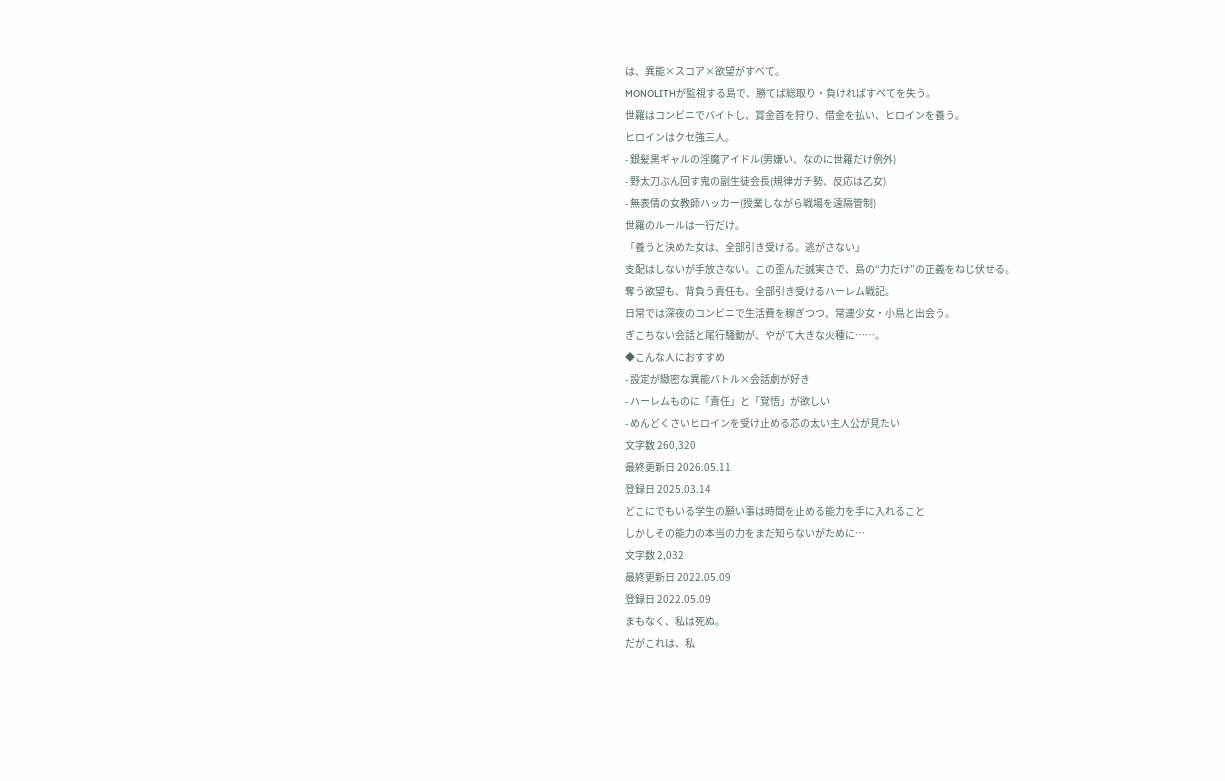は、異能×スコア×欲望がすべて。
MONOLITHが監視する島で、勝てば総取り・負ければすべてを失う。
世羅はコンビニでバイトし、賞金首を狩り、借金を払い、ヒロインを養う。
ヒロインはクセ強三人。
- 銀髪黒ギャルの淫魔アイドル(男嫌い、なのに世羅だけ例外)
- 野太刀ぶん回す鬼の副生徒会長(規律ガチ勢、反応は乙女)
- 無表情の女教師ハッカー(授業しながら戦場を遠隔管制)
世羅のルールは一行だけ。
「養うと決めた女は、全部引き受ける。逃がさない」
支配はしないが手放さない。この歪んだ誠実さで、島の“力だけ”の正義をねじ伏せる。
奪う欲望も、背負う責任も、全部引き受けるハーレム戦記。
日常では深夜のコンビニで生活費を稼ぎつつ、常連少女・小鳥と出会う。
ぎこちない会話と尾行騒動が、やがて大きな火種に……。
◆こんな人におすすめ
- 設定が緻密な異能バトル×会話劇が好き
- ハーレムものに「責任」と「覚悟」が欲しい
- めんどくさいヒロインを受け止める芯の太い主人公が見たい
文字数 260,320
最終更新日 2026.05.11
登録日 2025.03.14
どこにでもいる学生の願い事は時間を止める能力を手に入れること
しかしその能力の本当の力をまだ知らないがために…
文字数 2,032
最終更新日 2022.05.09
登録日 2022.05.09
まもなく、私は死ぬ。
だがこれは、私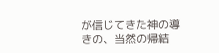が信じてきた神の導きの、当然の帰結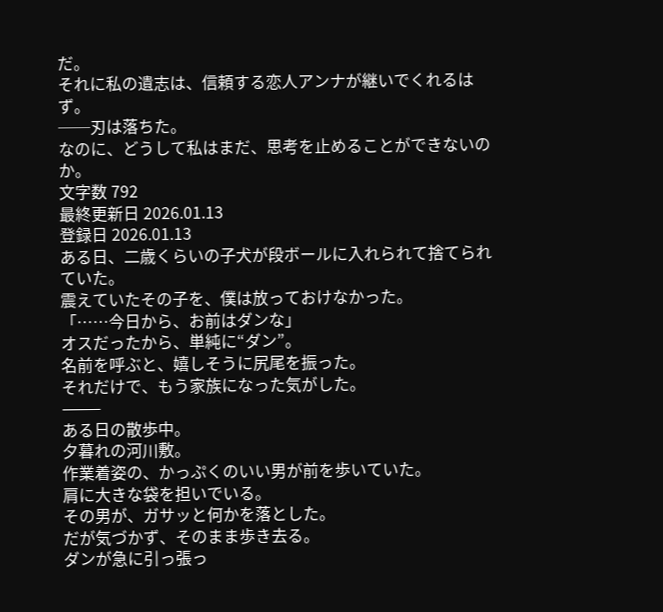だ。
それに私の遺志は、信頼する恋人アンナが継いでくれるはず。
──刃は落ちた。
なのに、どうして私はまだ、思考を止めることができないのか。
文字数 792
最終更新日 2026.01.13
登録日 2026.01.13
ある日、二歳くらいの子犬が段ボールに入れられて捨てられていた。
震えていたその子を、僕は放っておけなかった。
「……今日から、お前はダンな」
オスだったから、単純に“ダン”。
名前を呼ぶと、嬉しそうに尻尾を振った。
それだけで、もう家族になった気がした。
⸻
ある日の散歩中。
夕暮れの河川敷。
作業着姿の、かっぷくのいい男が前を歩いていた。
肩に大きな袋を担いでいる。
その男が、ガサッと何かを落とした。
だが気づかず、そのまま歩き去る。
ダンが急に引っ張っ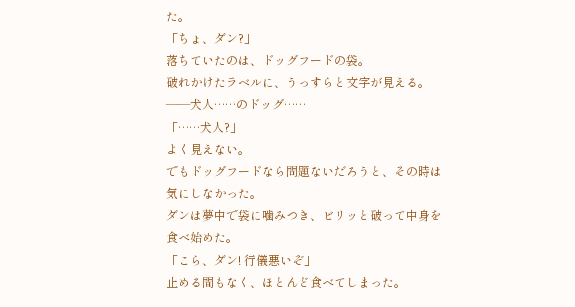た。
「ちょ、ダン?」
落ちていたのは、ドッグフードの袋。
破れかけたラベルに、うっすらと文字が見える。
――犬人……のドッグ……
「……犬人?」
よく見えない。
でもドッグフードなら問題ないだろうと、その時は気にしなかった。
ダンは夢中で袋に噛みつき、ビリッと破って中身を食べ始めた。
「こら、ダン! 行儀悪いぞ」
止める間もなく、ほとんど食べてしまった。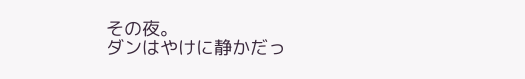その夜。
ダンはやけに静かだっ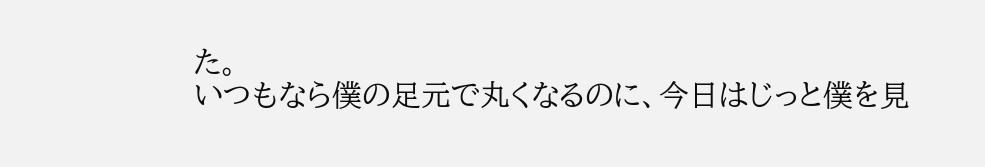た。
いつもなら僕の足元で丸くなるのに、今日はじっと僕を見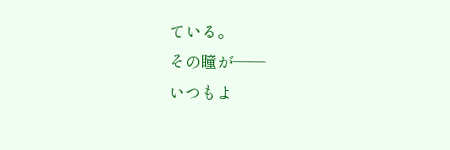ている。
その瞳が――
いつもよ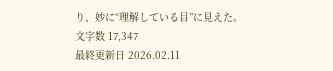り、妙に“理解している目”に見えた。
文字数 17,347
最終更新日 2026.02.11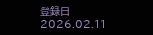登録日 2026.02.11